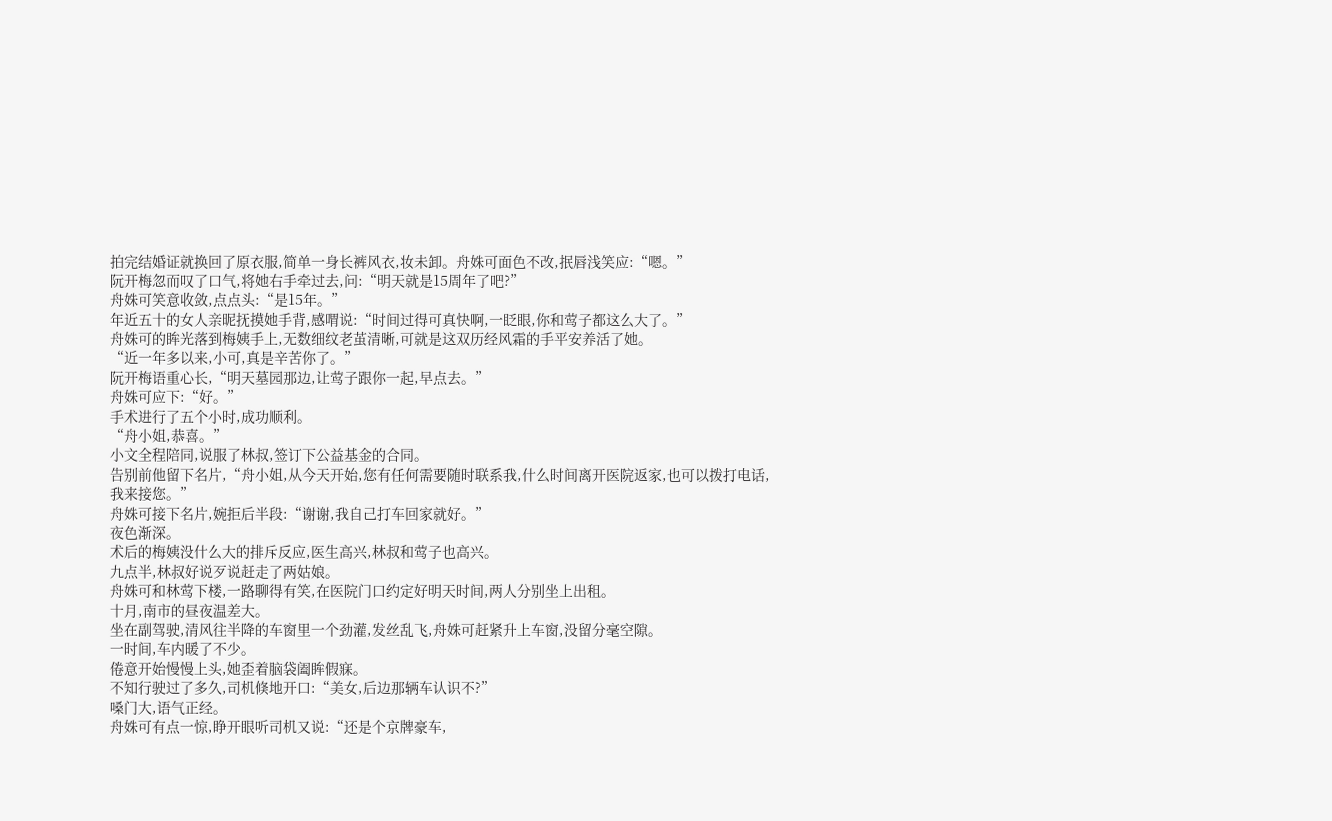拍完结婚证就换回了原衣服,简单一身长裤风衣,妆未卸。舟姝可面色不改,抿唇浅笑应:“嗯。”
阮开梅忽而叹了口气,将她右手牵过去,问:“明天就是15周年了吧?”
舟姝可笑意收敛,点点头:“是15年。”
年近五十的女人亲昵抚摸她手背,感喟说:“时间过得可真快啊,一眨眼,你和莺子都这么大了。”
舟姝可的眸光落到梅姨手上,无数细纹老茧清晰,可就是这双历经风霜的手平安养活了她。
“近一年多以来,小可,真是辛苦你了。”
阮开梅语重心长,“明天墓园那边,让莺子跟你一起,早点去。”
舟姝可应下:“好。”
手术进行了五个小时,成功顺利。
“舟小姐,恭喜。”
小文全程陪同,说服了林叔,签订下公益基金的合同。
告别前他留下名片,“舟小姐,从今天开始,您有任何需要随时联系我,什么时间离开医院返家,也可以拨打电话,我来接您。”
舟姝可接下名片,婉拒后半段:“谢谢,我自己打车回家就好。”
夜色渐深。
术后的梅姨没什么大的排斥反应,医生高兴,林叔和莺子也高兴。
九点半,林叔好说歹说赶走了两姑娘。
舟姝可和林莺下楼,一路聊得有笑,在医院门口约定好明天时间,两人分别坐上出租。
十月,南市的昼夜温差大。
坐在副驾驶,清风往半降的车窗里一个劲灌,发丝乱飞,舟姝可赶紧升上车窗,没留分毫空隙。
一时间,车内暖了不少。
倦意开始慢慢上头,她歪着脑袋阖眸假寐。
不知行驶过了多久,司机倏地开口:“美女,后边那辆车认识不?”
嗓门大,语气正经。
舟姝可有点一惊,睁开眼听司机又说:“还是个京牌豪车,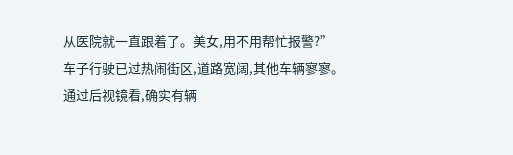从医院就一直跟着了。美女,用不用帮忙报警?”
车子行驶已过热闹街区,道路宽阔,其他车辆寥寥。通过后视镜看,确实有辆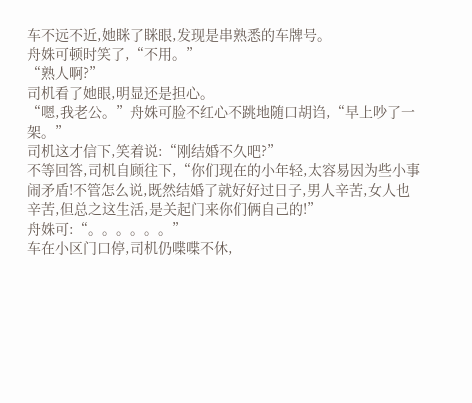车不远不近,她眯了眯眼,发现是串熟悉的车牌号。
舟姝可顿时笑了,“不用。”
“熟人啊?”
司机看了她眼,明显还是担心。
“嗯,我老公。”舟姝可脸不红心不跳地随口胡诌,“早上吵了一架。”
司机这才信下,笑着说:“刚结婚不久吧?”
不等回答,司机自顾往下,“你们现在的小年轻,太容易因为些小事闹矛盾!不管怎么说,既然结婚了就好好过日子,男人辛苦,女人也辛苦,但总之这生活,是关起门来你们俩自己的!”
舟姝可:“。。。。。。”
车在小区门口停,司机仍喋喋不休,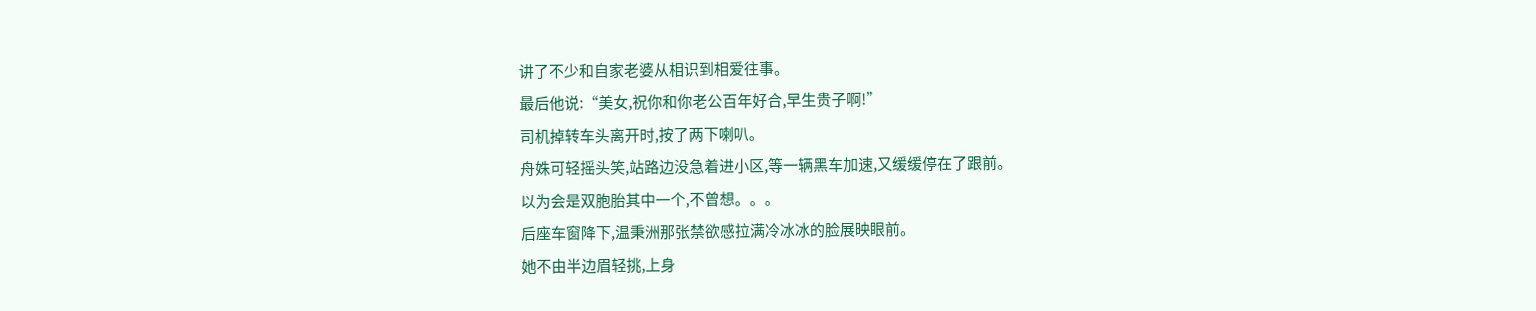讲了不少和自家老婆从相识到相爱往事。
最后他说:“美女,祝你和你老公百年好合,早生贵子啊!”
司机掉转车头离开时,按了两下喇叭。
舟姝可轻摇头笑,站路边没急着进小区,等一辆黑车加速,又缓缓停在了跟前。
以为会是双胞胎其中一个,不曾想。。。
后座车窗降下,温秉洲那张禁欲感拉满冷冰冰的脸展映眼前。
她不由半边眉轻挑,上身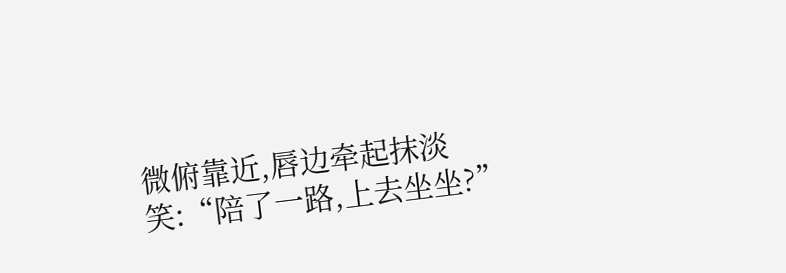微俯靠近,唇边牵起抹淡笑:“陪了一路,上去坐坐?”